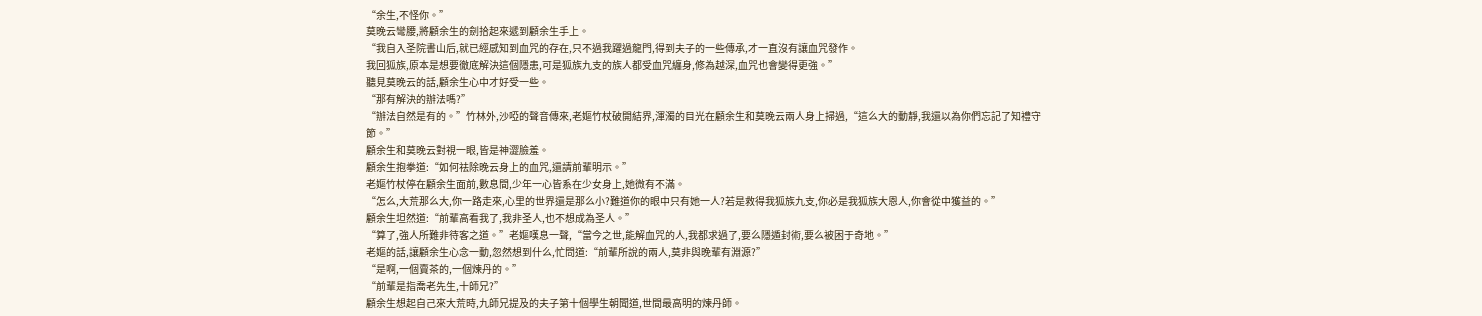“余生,不怪你。”
莫晚云彎腰,將顧余生的劍拾起來遞到顧余生手上。
“我自入圣院書山后,就已經感知到血咒的存在,只不過我躍過龍門,得到夫子的一些傳承,才一直沒有讓血咒發作。
我回狐族,原本是想要徹底解決這個隱患,可是狐族九支的族人都受血咒纏身,修為越深,血咒也會變得更強。”
聽見莫晚云的話,顧余生心中才好受一些。
“那有解決的辦法嗎?”
“辦法自然是有的。”竹林外,沙啞的聲音傳來,老嫗竹杖破開結界,渾濁的目光在顧余生和莫晚云兩人身上掃過,“這么大的動靜,我還以為你們忘記了知禮守節。”
顧余生和莫晚云對視一眼,皆是神澀臉羞。
顧余生抱拳道:“如何祛除晚云身上的血咒,還請前輩明示。”
老嫗竹杖停在顧余生面前,數息間,少年一心皆系在少女身上,她微有不滿。
“怎么,大荒那么大,你一路走來,心里的世界還是那么小?難道你的眼中只有她一人?若是救得我狐族九支,你必是我狐族大恩人,你會從中獲益的。”
顧余生坦然道:“前輩高看我了,我非圣人,也不想成為圣人。”
“算了,強人所難非待客之道。”老嫗嘆息一聲,“當今之世,能解血咒的人,我都求過了,要么隱遁封術,要么被困于奇地。”
老嫗的話,讓顧余生心念一動,忽然想到什么,忙問道:“前輩所說的兩人,莫非與晚輩有淵源?”
“是啊,一個賣茶的,一個煉丹的。”
“前輩是指喬老先生,十師兄?”
顧余生想起自己來大荒時,九師兄提及的夫子第十個學生朝聞道,世間最高明的煉丹師。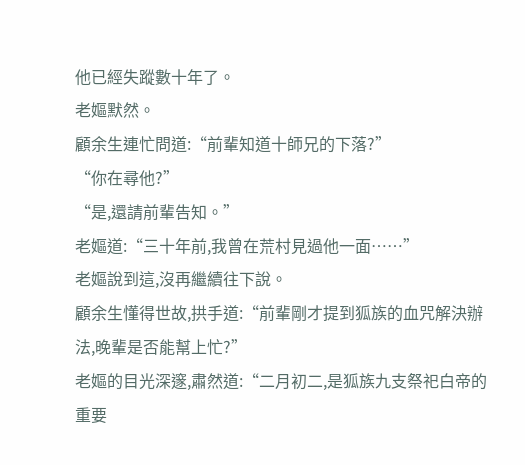他已經失蹤數十年了。
老嫗默然。
顧余生連忙問道:“前輩知道十師兄的下落?”
“你在尋他?”
“是,還請前輩告知。”
老嫗道:“三十年前,我曾在荒村見過他一面……”
老嫗說到這,沒再繼續往下說。
顧余生懂得世故,拱手道:“前輩剛才提到狐族的血咒解決辦法,晚輩是否能幫上忙?”
老嫗的目光深邃,肅然道:“二月初二,是狐族九支祭祀白帝的重要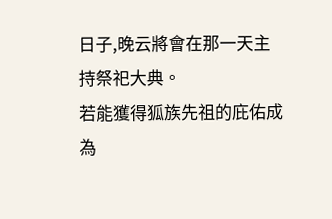日子,晚云將會在那一天主持祭祀大典。
若能獲得狐族先祖的庇佑成為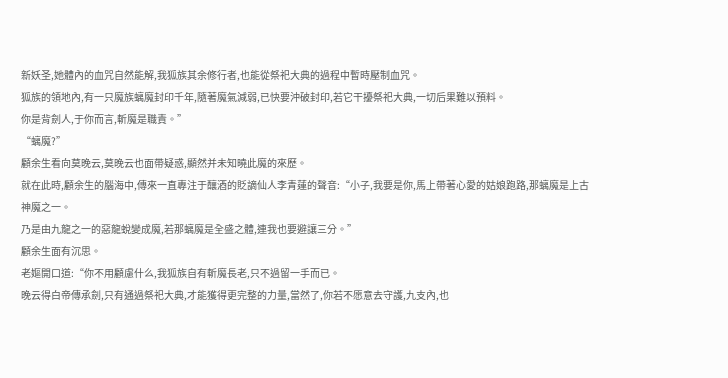新妖圣,她體內的血咒自然能解,我狐族其余修行者,也能從祭祀大典的過程中暫時壓制血咒。
狐族的領地內,有一只魔族螭魔封印千年,隨著魔氣減弱,已快要沖破封印,若它干擾祭祀大典,一切后果難以預料。
你是背劍人,于你而言,斬魔是職責。”
“螭魔?”
顧余生看向莫晚云,莫晚云也面帶疑惑,顯然并未知曉此魔的來歷。
就在此時,顧余生的腦海中,傳來一直專注于釀酒的貶謫仙人李青蓮的聲音:“小子,我要是你,馬上帶著心愛的姑娘跑路,那螭魔是上古神魔之一。
乃是由九龍之一的惡龍蛻變成魔,若那螭魔是全盛之體,連我也要避讓三分。”
顧余生面有沉思。
老嫗開口道:“你不用顧慮什么,我狐族自有斬魔長老,只不過留一手而已。
晚云得白帝傳承劍,只有通過祭祀大典,才能獲得更完整的力量,當然了,你若不愿意去守護,九支內,也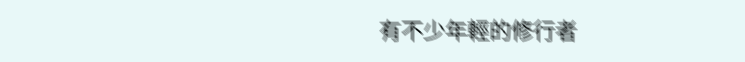有不少年輕的修行者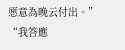愿意為晚云付出。”
“我答應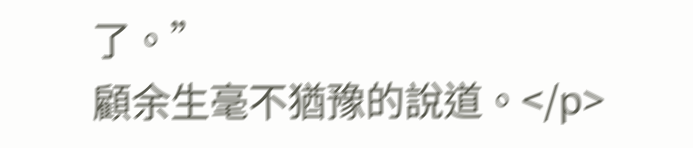了。”
顧余生毫不猶豫的說道。</p>